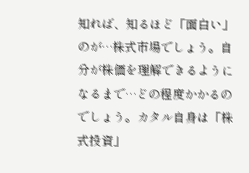知れば、知るほど「面白い」のが…株式市場でしょう。自分が株価を理解できるようになるまで…どの程度かかるのでしょう。カタル自身は「株式投資」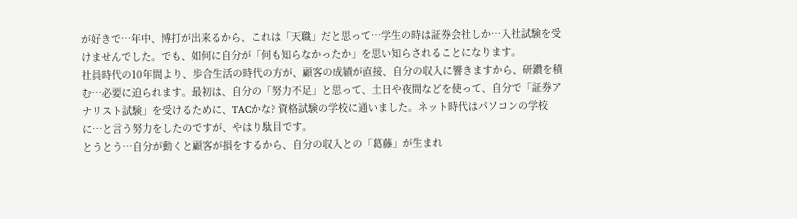が好きで…年中、博打が出来るから、これは「天職」だと思って…学生の時は証券会社しか…入社試験を受けませんでした。でも、如何に自分が「何も知らなかったか」を思い知らされることになります。
社員時代の10年間より、歩合生活の時代の方が、顧客の成績が直接、自分の収入に響きますから、研鑽を積む…必要に迫られます。最初は、自分の「努力不足」と思って、土日や夜間などを使って、自分で「証券アナリスト試験」を受けるために、TACかな? 資格試験の学校に通いました。ネット時代はパソコンの学校に…と言う努力をしたのですが、やはり駄目です。
とうとう…自分が動くと顧客が損をするから、自分の収入との「葛藤」が生まれ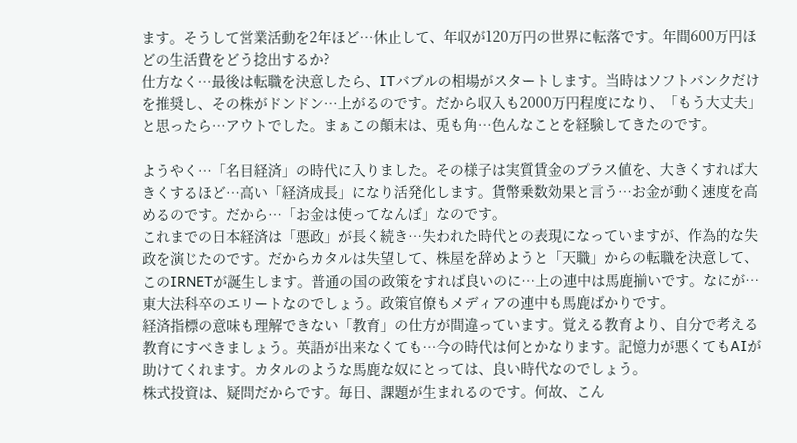ます。そうして営業活動を2年ほど…休止して、年収が120万円の世界に転落です。年間600万円ほどの生活費をどう捻出するか?
仕方なく…最後は転職を決意したら、ITバブルの相場がスタートします。当時はソフトバンクだけを推奨し、その株がドンドン…上がるのです。だから収入も2000万円程度になり、「もう大丈夫」と思ったら…アウトでした。まぁこの顛末は、兎も角…色んなことを経験してきたのです。

ようやく…「名目経済」の時代に入りました。その様子は実質賃金のプラス値を、大きくすれば大きくするほど…高い「経済成長」になり活発化します。貨幣乗数効果と言う…お金が動く速度を高めるのです。だから…「お金は使ってなんぼ」なのです。
これまでの日本経済は「悪政」が長く続き…失われた時代との表現になっていますが、作為的な失政を演じたのです。だからカタルは失望して、株屋を辞めようと「天職」からの転職を決意して、このIRNETが誕生します。普通の国の政策をすれば良いのに…上の連中は馬鹿揃いです。なにが…東大法科卒のエリートなのでしょう。政策官僚もメディアの連中も馬鹿ばかりです。
経済指標の意味も理解できない「教育」の仕方が間違っています。覚える教育より、自分で考える教育にすべきましょう。英語が出来なくても…今の時代は何とかなります。記憶力が悪くてもAIが助けてくれます。カタルのような馬鹿な奴にとっては、良い時代なのでしょう。
株式投資は、疑問だからです。毎日、課題が生まれるのです。何故、こん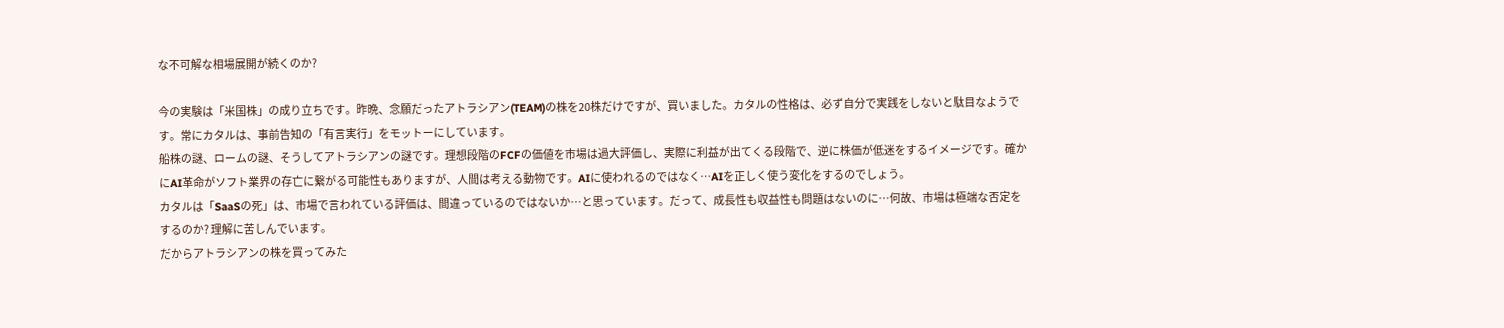な不可解な相場展開が続くのか?

今の実験は「米国株」の成り立ちです。昨晩、念願だったアトラシアン(TEAM)の株を20株だけですが、買いました。カタルの性格は、必ず自分で実践をしないと駄目なようです。常にカタルは、事前告知の「有言実行」をモットーにしています。
船株の謎、ロームの謎、そうしてアトラシアンの謎です。理想段階のFCFの価値を市場は過大評価し、実際に利益が出てくる段階で、逆に株価が低迷をするイメージです。確かにAI革命がソフト業界の存亡に繋がる可能性もありますが、人間は考える動物です。AIに使われるのではなく…AIを正しく使う変化をするのでしょう。
カタルは「SaaSの死」は、市場で言われている評価は、間違っているのではないか…と思っています。だって、成長性も収益性も問題はないのに…何故、市場は極端な否定をするのか? 理解に苦しんでいます。
だからアトラシアンの株を買ってみた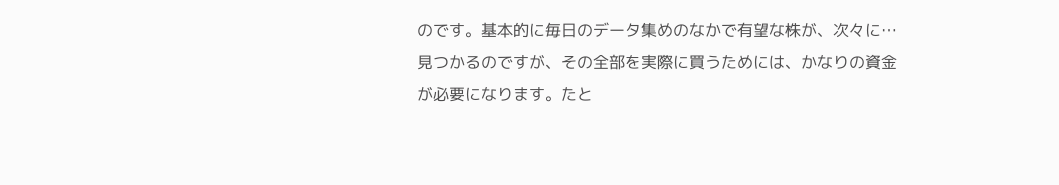のです。基本的に毎日のデータ集めのなかで有望な株が、次々に…見つかるのですが、その全部を実際に買うためには、かなりの資金が必要になります。たと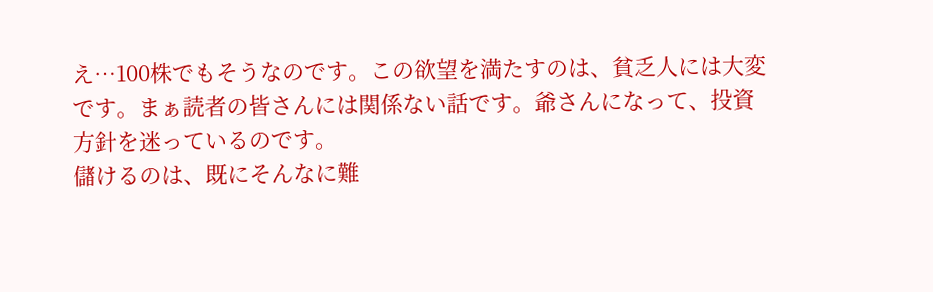え…100株でもそうなのです。この欲望を満たすのは、貧乏人には大変です。まぁ読者の皆さんには関係ない話です。爺さんになって、投資方針を迷っているのです。
儲けるのは、既にそんなに難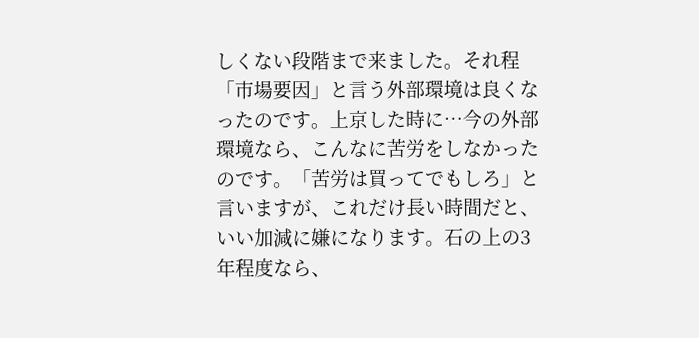しくない段階まで来ました。それ程「市場要因」と言う外部環境は良くなったのです。上京した時に…今の外部環境なら、こんなに苦労をしなかったのです。「苦労は買ってでもしろ」と言いますが、これだけ長い時間だと、いい加減に嫌になります。石の上の3年程度なら、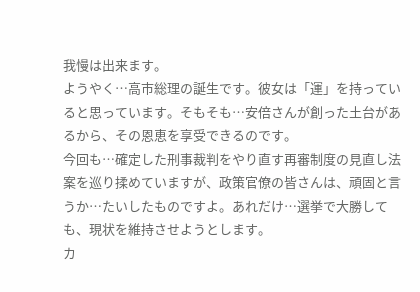我慢は出来ます。
ようやく…高市総理の誕生です。彼女は「運」を持っていると思っています。そもそも…安倍さんが創った土台があるから、その恩恵を享受できるのです。
今回も…確定した刑事裁判をやり直す再審制度の見直し法案を巡り揉めていますが、政策官僚の皆さんは、頑固と言うか…たいしたものですよ。あれだけ…選挙で大勝しても、現状を維持させようとします。
カ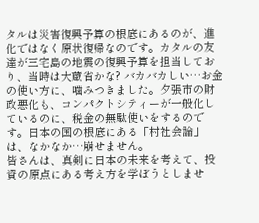タルは災害復興予算の根底にあるのが、進化ではなく原状復帰なのです。カタルの友達が三宅島の地震の復興予算を担当しており、当時は大蔵省かな? バカバカしい…お金の使い方に、噛みつきました。夕張市の財政悪化も、コンパクトシティーが一般化しているのに、税金の無駄使いをするのです。日本の国の根底にある「村社会論」は、なかなか…崩せません。
皆さんは、真剣に日本の未来を考えて、投資の原点にある考え方を学ぼうとしませ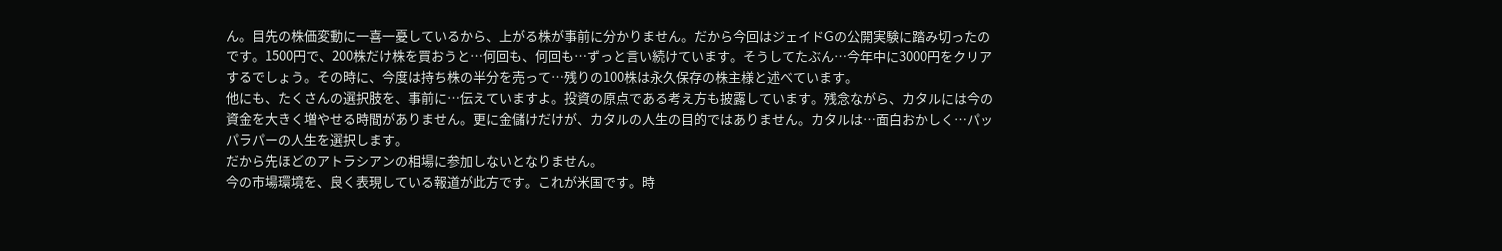ん。目先の株価変動に一喜一憂しているから、上がる株が事前に分かりません。だから今回はジェイドGの公開実験に踏み切ったのです。1500円で、200株だけ株を買おうと…何回も、何回も…ずっと言い続けています。そうしてたぶん…今年中に3000円をクリアするでしょう。その時に、今度は持ち株の半分を売って…残りの100株は永久保存の株主様と述べています。
他にも、たくさんの選択肢を、事前に…伝えていますよ。投資の原点である考え方も披露しています。残念ながら、カタルには今の資金を大きく増やせる時間がありません。更に金儲けだけが、カタルの人生の目的ではありません。カタルは…面白おかしく…パッパラパーの人生を選択します。
だから先ほどのアトラシアンの相場に参加しないとなりません。
今の市場環境を、良く表現している報道が此方です。これが米国です。時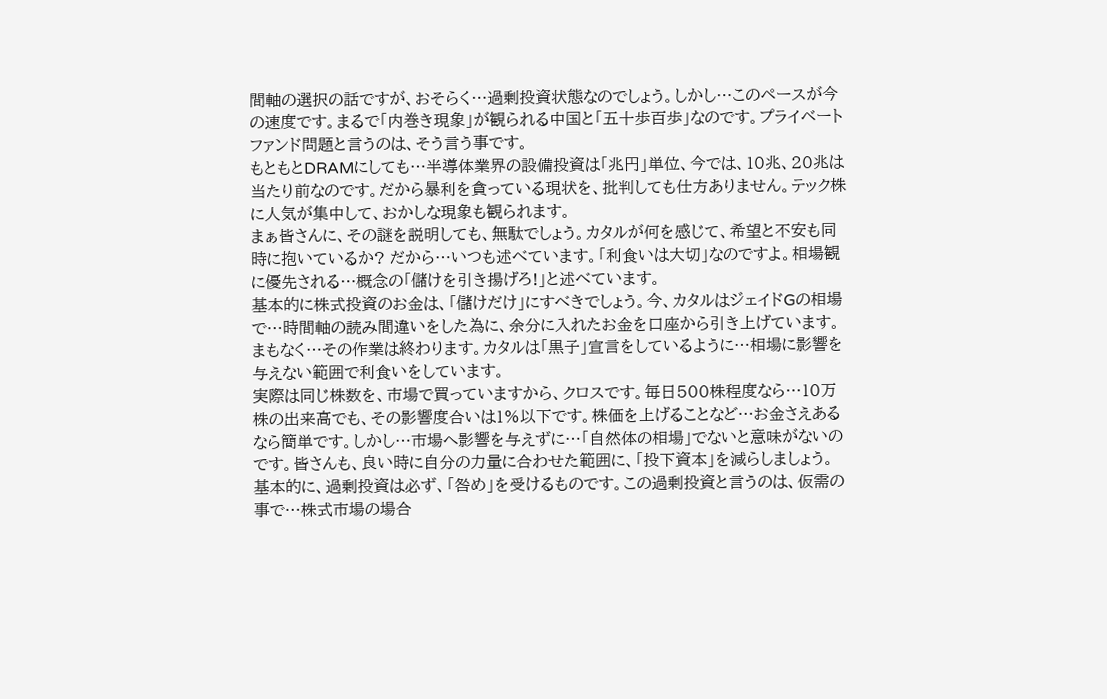間軸の選択の話ですが、おそらく…過剰投資状態なのでしょう。しかし…このペースが今の速度です。まるで「内巻き現象」が観られる中国と「五十歩百歩」なのです。プライベートファンド問題と言うのは、そう言う事です。
もともとDRAMにしても…半導体業界の設備投資は「兆円」単位、今では、10兆、20兆は当たり前なのです。だから暴利を貪っている現状を、批判しても仕方ありません。テック株に人気が集中して、おかしな現象も観られます。
まぁ皆さんに、その謎を説明しても、無駄でしょう。カタルが何を感じて、希望と不安も同時に抱いているか? だから…いつも述べています。「利食いは大切」なのですよ。相場観に優先される…概念の「儲けを引き揚げろ!」と述べています。
基本的に株式投資のお金は、「儲けだけ」にすべきでしょう。今、カタルはジェイドGの相場で…時間軸の読み間違いをした為に、余分に入れたお金を口座から引き上げています。まもなく…その作業は終わります。カタルは「黒子」宣言をしているように…相場に影響を与えない範囲で利食いをしています。
実際は同じ株数を、市場で買っていますから、クロスです。毎日500株程度なら…10万株の出来高でも、その影響度合いは1%以下です。株価を上げることなど…お金さえあるなら簡単です。しかし…市場へ影響を与えずに…「自然体の相場」でないと意味がないのです。皆さんも、良い時に自分の力量に合わせた範囲に、「投下資本」を減らしましょう。
基本的に、過剰投資は必ず、「咎め」を受けるものです。この過剰投資と言うのは、仮需の事で…株式市場の場合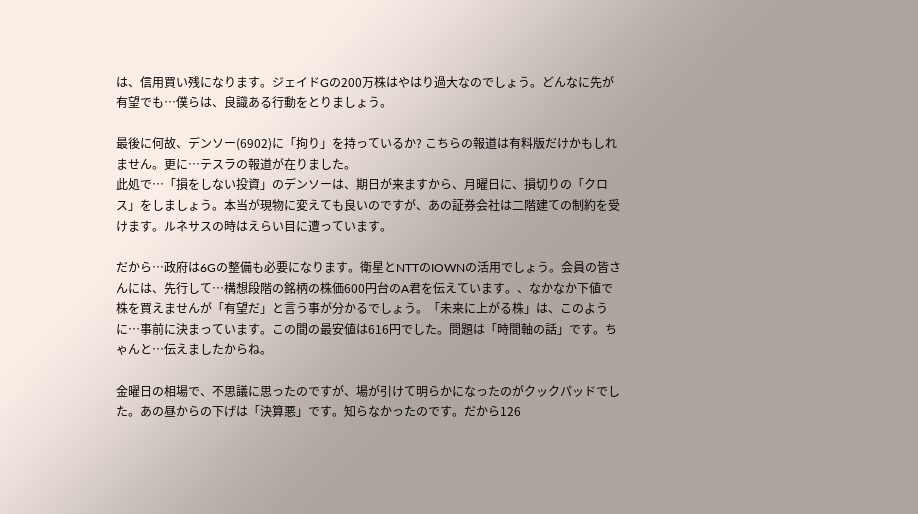は、信用買い残になります。ジェイドGの200万株はやはり過大なのでしょう。どんなに先が有望でも…僕らは、良識ある行動をとりましょう。

最後に何故、デンソー(6902)に「拘り」を持っているか? こちらの報道は有料版だけかもしれません。更に…テスラの報道が在りました。
此処で…「損をしない投資」のデンソーは、期日が来ますから、月曜日に、損切りの「クロス」をしましょう。本当が現物に変えても良いのですが、あの証券会社は二階建ての制約を受けます。ルネサスの時はえらい目に遭っています。

だから…政府は6Gの整備も必要になります。衛星とNTTのIOWNの活用でしょう。会員の皆さんには、先行して…構想段階の銘柄の株価600円台のA君を伝えています。、なかなか下値で株を買えませんが「有望だ」と言う事が分かるでしょう。「未来に上がる株」は、このように…事前に決まっています。この間の最安値は616円でした。問題は「時間軸の話」です。ちゃんと…伝えましたからね。

金曜日の相場で、不思議に思ったのですが、場が引けて明らかになったのがクックパッドでした。あの昼からの下げは「決算悪」です。知らなかったのです。だから126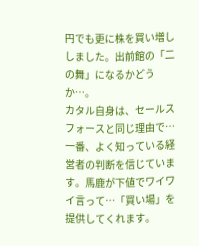円でも更に株を買い増ししました。出前館の「二の舞」になるかどうか…。
カタル自身は、セールスフォースと同じ理由で…一番、よく知っている経営者の判断を信じています。馬鹿が下値でワイワイ言って…「買い場」を提供してくれます。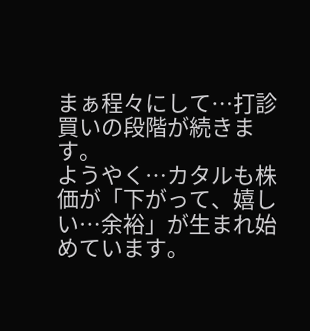まぁ程々にして…打診買いの段階が続きます。
ようやく…カタルも株価が「下がって、嬉しい…余裕」が生まれ始めています。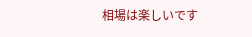相場は楽しいです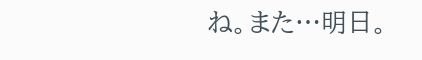ね。また…明日。